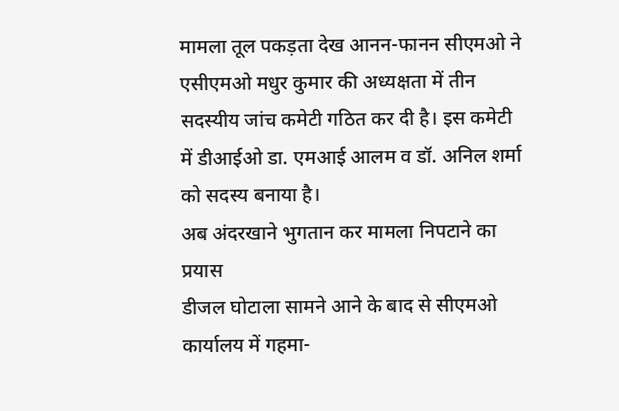मामला तूल पकड़ता देख आनन-फानन सीएमओ ने एसीएमओ मधुर कुमार की अध्यक्षता में तीन सदस्यीय जांच कमेटी गठित कर दी है। इस कमेटी में डीआईओ डा. एमआई आलम व डॉ. अनिल शर्मा को सदस्य बनाया है।
अब अंदरखाने भुगतान कर मामला निपटाने का प्रयास
डीजल घोटाला सामने आने के बाद से सीएमओ कार्यालय में गहमा-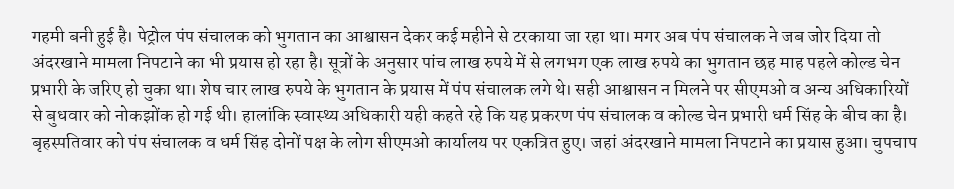गहमी बनी हुई है। पेट्रोल पंप संचालक को भुगतान का आश्वासन देकर कई महीने से टरकाया जा रहा था। मगर अब पंप संचालक ने जब जोर दिया तो अंदरखाने मामला निपटाने का भी प्रयास हो रहा है। सूत्रों के अनुसार पांच लाख रुपये में से लगभग एक लाख रुपये का भुगतान छह माह पहले कोल्ड चेन प्रभारी के जरिए हो चुका था। शेष चार लाख रुपये के भुगतान के प्रयास में पंप संचालक लगे थे। सही आश्वासन न मिलने पर सीएमओ व अन्य अधिकारियों से बुधवार को नोकझोंक हो गई थी। हालांकि स्वास्थ्य अधिकारी यही कहते रहे कि यह प्रकरण पंप संचालक व कोल्ड चेन प्रभारी धर्म सिंह के बीच का है। बृहस्पतिवार को पंप संचालक व धर्म सिंह दोनों पक्ष के लोग सीएमओ कार्यालय पर एकत्रित हुए। जहां अंदरखाने मामला निपटाने का प्रयास हुआ। चुपचाप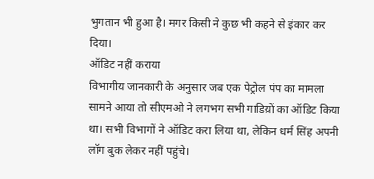भुगतान भी हुआ है। मगर किसी ने कुछ भी कहने से इंकार कर दिया।
ऑडिट नहीं कराया
विभागीय जानकारी के अनुसार जब एक पेट्रोल पंप का मामला सामने आया तो सीएमओ ने लगभग सभी गाडिय़ों का ऑडिट किया था। सभी विभागों ने ऑडिट करा लिया था, लेकिन धर्म सिंह अपनी लॉग बुक लेकर नहीं पहुंचे।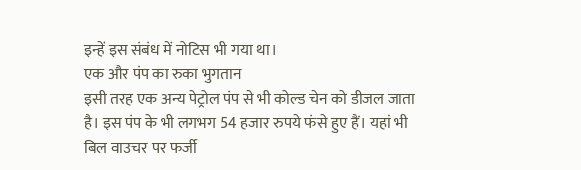इन्हें इस संबंध में नोटिस भी गया था।
एक और पंप का रुका भुगतान
इसी तरह एक अन्य पेट्रोल पंप से भी कोल्ड चेन को डीजल जाता है। इस पंप के भी लगभग 54 हजार रुपये फंसे हुए हैं। यहां भी बिल वाउचर पर फर्जी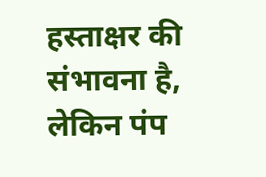हस्ताक्षर की संभावना है, लेकिन पंप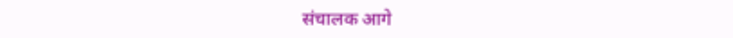संचालक आगे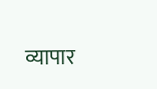व्यापार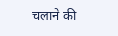चलाने की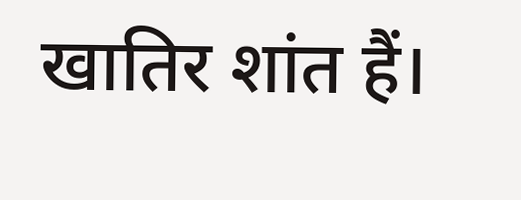खातिर शांत हैं।